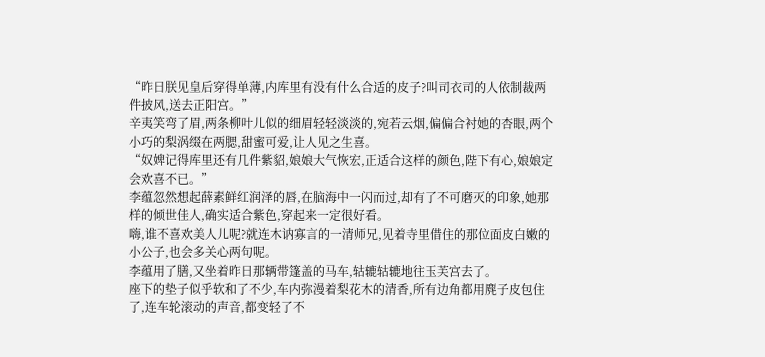“昨日朕见皇后穿得单薄,内库里有没有什么合适的皮子?叫司衣司的人依制裁两件披风,送去正阳宫。”
辛夷笑弯了眉,两条柳叶儿似的细眉轻轻淡淡的,宛若云烟,偏偏合衬她的杏眼,两个小巧的梨涡缀在两腮,甜蜜可爱,让人见之生喜。
“奴婢记得库里还有几件紫貂,娘娘大气恢宏,正适合这样的颜色,陛下有心,娘娘定会欢喜不已。”
李蕴忽然想起薛素鲜红润泽的唇,在脑海中一闪而过,却有了不可磨灭的印象,她那样的倾世佳人,确实适合紫色,穿起来一定很好看。
嗨,谁不喜欢美人儿呢?就连木讷寡言的一清师兄,见着寺里借住的那位面皮白嫩的小公子,也会多关心两句呢。
李蕴用了膳,又坐着昨日那辆带篷盖的马车,轱辘轱辘地往玉芙宫去了。
座下的垫子似乎软和了不少,车内弥漫着梨花木的清香,所有边角都用麂子皮包住了,连车轮滚动的声音,都变轻了不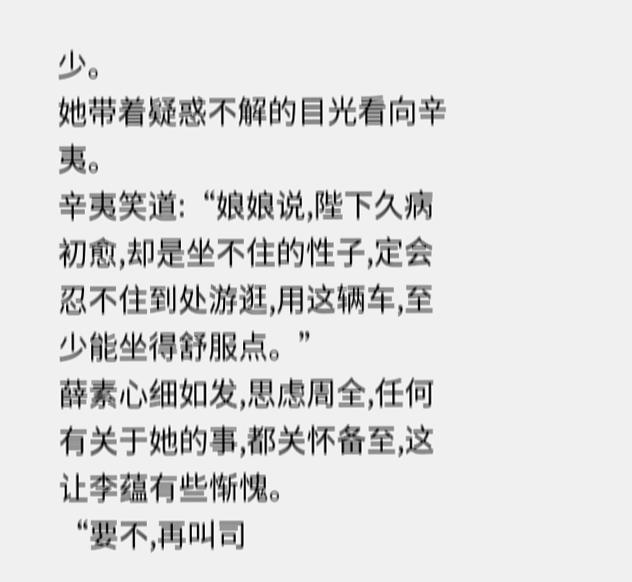少。
她带着疑惑不解的目光看向辛夷。
辛夷笑道:“娘娘说,陛下久病初愈,却是坐不住的性子,定会忍不住到处游逛,用这辆车,至少能坐得舒服点。”
薛素心细如发,思虑周全,任何有关于她的事,都关怀备至,这让李蕴有些惭愧。
“要不,再叫司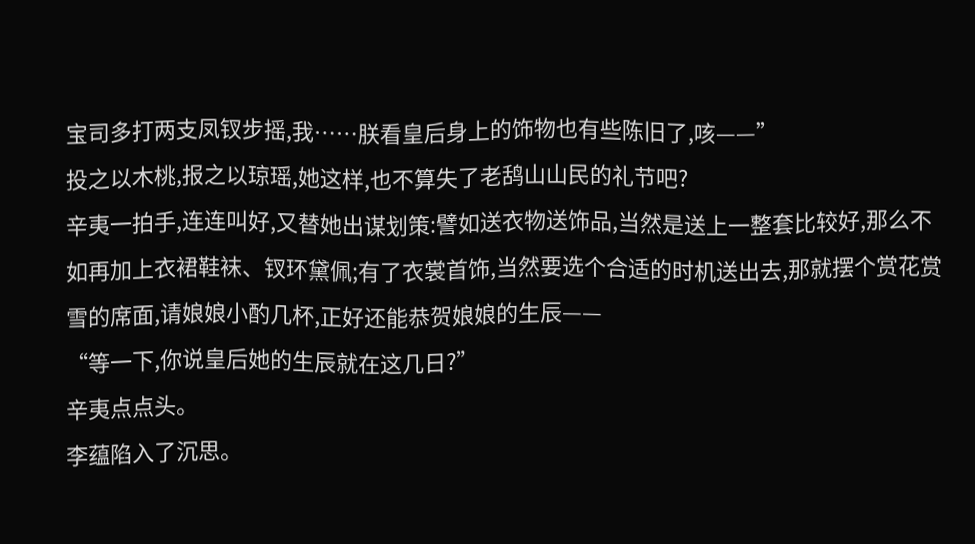宝司多打两支凤钗步摇,我……朕看皇后身上的饰物也有些陈旧了,咳——”
投之以木桃,报之以琼瑶,她这样,也不算失了老鸹山山民的礼节吧?
辛夷一拍手,连连叫好,又替她出谋划策:譬如送衣物送饰品,当然是送上一整套比较好,那么不如再加上衣裙鞋袜、钗环黛佩;有了衣裳首饰,当然要选个合适的时机送出去,那就摆个赏花赏雪的席面,请娘娘小酌几杯,正好还能恭贺娘娘的生辰——
“等一下,你说皇后她的生辰就在这几日?”
辛夷点点头。
李蕴陷入了沉思。